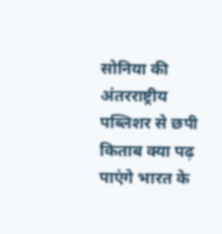सोनिया की अंतरराष्ट्रीय पब्लिशर से छपी किताब क्या पढ़ पाएंगे भारत के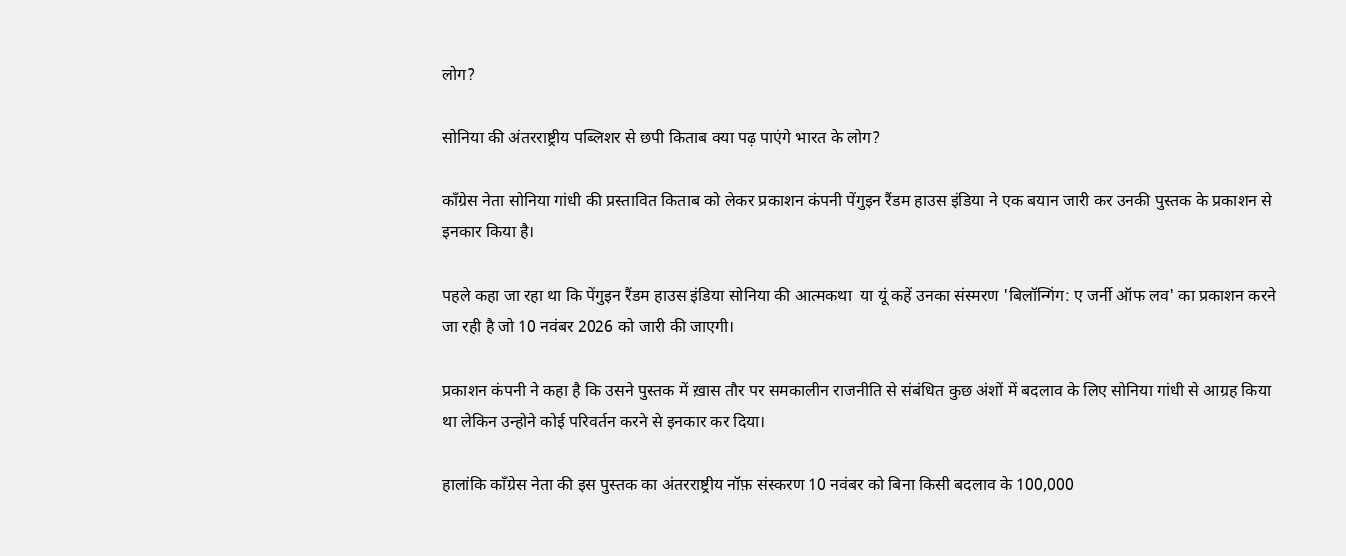लोग?

सोनिया की अंतरराष्ट्रीय पब्लिशर से छपी किताब क्या पढ़ पाएंगे भारत के लोग?

काँग्रेस नेता सोनिया गांधी की प्रस्तावित किताब को लेकर प्रकाशन कंपनी पेंगुइन रैंडम हाउस इंडिया ने एक बयान जारी कर उनकी पुस्तक के प्रकाशन से इनकार किया है।

पहले कहा जा रहा था कि पेंगुइन रैंडम हाउस इंडिया सोनिया की आत्मकथा  या यूं कहें उनका संस्मरण 'बिलॉन्गिंग: ए जर्नी ऑफ लव' का प्रकाशन करने जा रही है जो 10 नवंबर 2026 को जारी की जाएगी।

प्रकाशन कंपनी ने कहा है कि उसने पुस्तक में ख़ास तौर पर समकालीन राजनीति से संबंधित कुछ अंशों में बदलाव के लिए सोनिया गांधी से आग्रह किया था लेकिन उन्होने कोई परिवर्तन करने से इनकार कर दिया।

हालांकि काँग्रेस नेता की इस पुस्तक का अंतरराष्ट्रीय नॉफ़ संस्करण 10 नवंबर को बिना किसी बदलाव के 100,000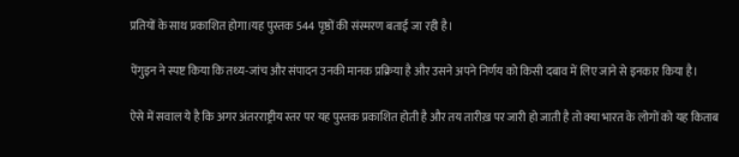प्रतियों के साथ प्रकाशित होगा।यह पुस्तक 544 पृष्ठों की संस्मरण बताई जा रही है।

पेंगुइन ने स्पष्ट किया कि तथ्य-जांच और संपादन उनकी मानक प्रक्रिया है और उसने अपने निर्णय को किसी दबाव में लिए जाने से इनकार किया है।

ऐसे में सवाल ये है कि अगर अंतरराष्ट्रीय स्तर पर यह पुस्तक प्रकाशित होती है और तय तारीख़ पर जारी हो जाती है तो क्या भारत के लोगों को यह किताब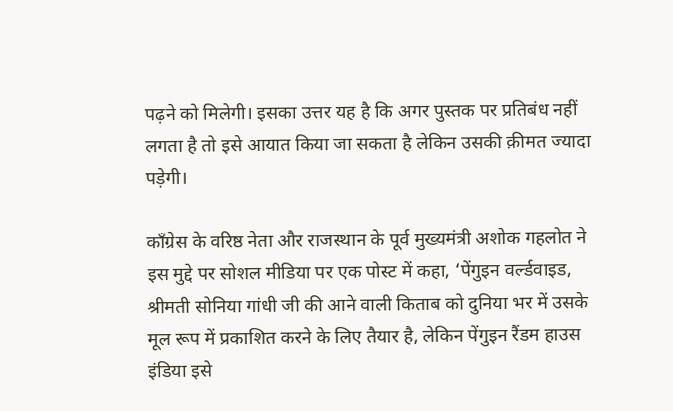पढ़ने को मिलेगी। इसका उत्तर यह है कि अगर पुस्तक पर प्रतिबंध नहीं लगता है तो इसे आयात किया जा सकता है लेकिन उसकी क़ीमत ज्यादा पड़ेगी।

काँग्रेस के वरिष्ठ नेता और राजस्थान के पूर्व मुख्यमंत्री अशोक गहलोत ने इस मुद्दे पर सोशल मीडिया पर एक पोस्ट में कहा, ‘पेंगुइन वर्ल्डवाइड, श्रीमती सोनिया गांधी जी की आने वाली किताब को दुनिया भर में उसके मूल रूप में प्रकाशित करने के लिए तैयार है, लेकिन पेंगुइन रैंडम हाउस इंडिया इसे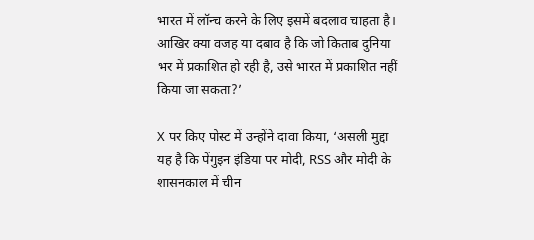भारत में लॉन्च करने के लिए इसमें बदलाव चाहता है। आखिर क्या वजह या दबाव है कि जो किताब दुनिया भर में प्रकाशित हो रही है, उसे भारत में प्रकाशित नहीं किया जा सकता?’

X पर किए पोस्ट में उन्होंने दावा किया, ‘असली मुद्दा यह है कि पेंगुइन इंडिया पर मोदी, RSS और मोदी के शासनकाल में चीन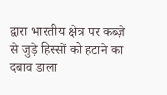द्वारा भारतीय क्षेत्र पर कब्ज़े से जुड़े हिस्सों को हटाने का दबाव डाला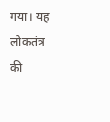गया। यह लोकतंत्र की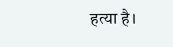हत्या है।